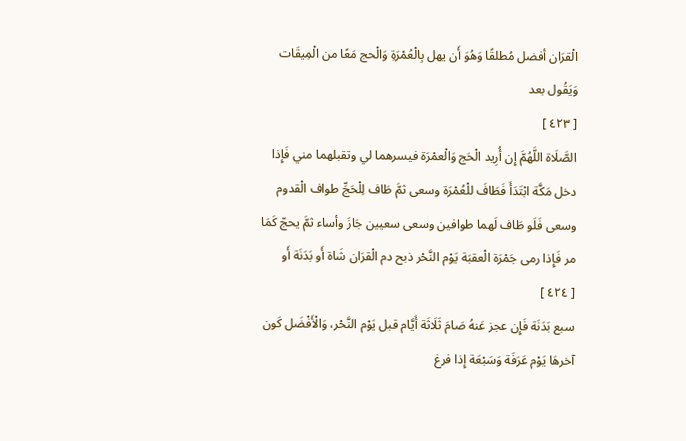الْقرَان أفضل مُطلقًا وَهُوَ أَن يهل بِالْعُمْرَةِ وَالْحج مَعًا من الْمِيقَات وَيَقُول بعد
[ ٤٢٣ ]
الصَّلَاة اللَّهُمَّ إِن أُرِيد الْحَج وَالْعمْرَة فيسرهما لي وتقبلهما مني فَإِذا دخل مَكَّة ابْتَدَأَ فَطَافَ للْعُمْرَة وسعى ثمَّ طَاف لِلْحَجِّ طواف الْقدوم وسعى فَلَو طَاف لَهما طوافين وسعى سعيين جَازَ وأساء ثمَّ يحجّ كَمَا مر فَإِذا رمى جَمْرَة الْعقبَة يَوْم النَّحْر ذبح دم الْقرَان شَاة أَو بَدَنَة أَو
[ ٤٢٤ ]
سبع بَدَنَة فَإِن عجز عَنهُ صَامَ ثَلَاثَة أَيَّام قبل يَوْم النَّحْر، وَالْأَفْضَل كَون آخرهَا يَوْم عَرَفَة وَسَبْعَة إِذا فرغ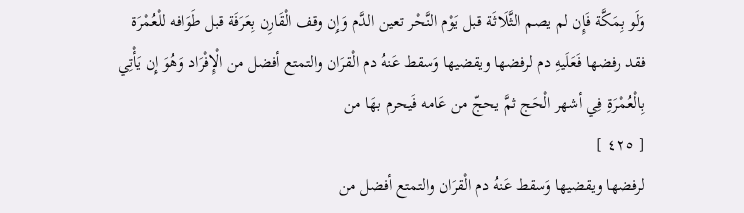وَلَو بِمَكَّة فَإِن لم يصم الثَّلَاثَة قبل يَوْم النَّحْر تعين الدَّم وَإِن وقف الْقَارِن بِعَرَفَة قبل طَوَافه للْعُمْرَة فقد رفضها فَعَلَيهِ دم لرفضها ويقضيها وَسقط عَنهُ دم الْقرَان والتمتع أفضل من الْإِفْرَاد وَهُوَ إِن يَأْتِي بِالْعُمْرَةِ فِي أشهر الْحَج ثمَّ يحجّ من عَامه فَيحرم بهَا من
[ ٤٢٥ ]
لرفضها ويقضيها وَسقط عَنهُ دم الْقرَان والتمتع أفضل من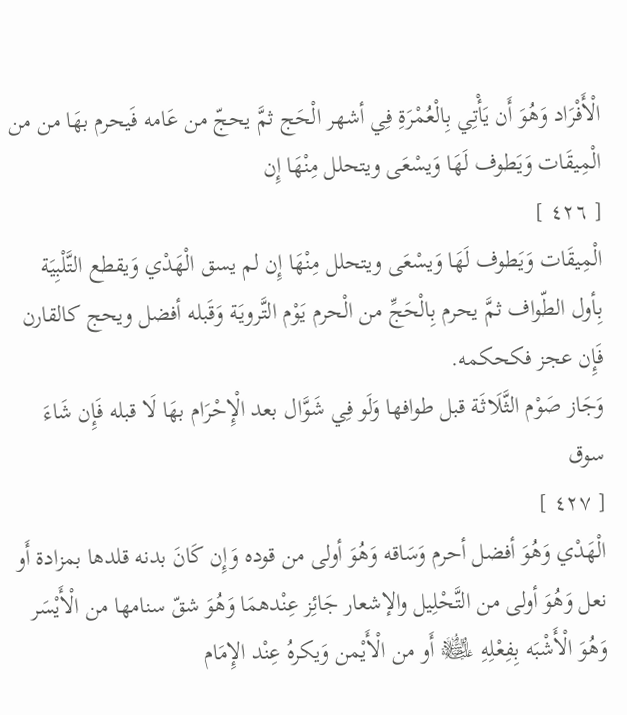الْأَفْرَاد وَهُوَ أَن يَأْتِي بِالْعُمْرَةِ فِي أشهر الْحَج ثمَّ يحجّ من عَامه فَيحرم بهَا من من الْمِيقَات وَيَطوف لَهَا وَيسْعَى ويتحلل مِنْهَا إِن
[ ٤٢٦ ]
الْمِيقَات وَيَطوف لَهَا وَيسْعَى ويتحلل مِنْهَا إِن لم يسق الْهَدْي وَيقطع التَّلْبِيَة بِأول الطّواف ثمَّ يحرم بِالْحَجِّ من الْحرم يَوْم التَّرويَة وَقَبله أفضل ويحج كالقارن فَإِن عجز فكحكمه.
وَجَاز صَوْم الثَّلَاثَة قبل طوافها وَلَو فِي شَوَّال بعد الْإِحْرَام بهَا لَا قبله فَإِن شَاءَ سوق
[ ٤٢٧ ]
الْهَدْي وَهُوَ أفضل أحرم وَسَاقه وَهُوَ أولى من قوده وَإِن كَانَ بدنه قلدها بمزادة أَو نعل وَهُوَ أولى من التَّحْلِيل والإشعار جَائِز عِنْدهمَا وَهُوَ شقّ سنامها من الْأَيْسَر وَهُوَ الْأَشْبَه بِفِعْلِهِ ﵊ أَو من الْأَيْمن وَيكرهُ عِنْد الإِمَام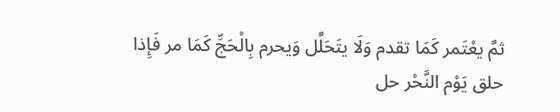ثمَّ يعْتَمر كَمَا تقدم وَلَا يتَحَلَّل وَيحرم بِالْحَجِّ كَمَا مر فَإِذا حلق يَوْم النَّحْر حل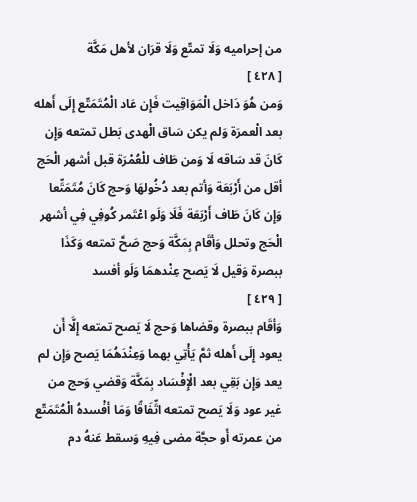من إحراميه وَلَا تمتّع وَلَا قرَان لأهل مَكَّة
[ ٤٢٨ ]
وَمن هُوَ دَاخل الْمَوَاقِيت فَإِن عَاد الْمُتَمَتّع إِلَى أَهله بعد الْعمرَة وَلم يكن سَاق الْهدى بَطل تمتعه وَإِن كَانَ قد سَاقه لَا وَمن طَاف للْعُمْرَة قبل أشهر الْحَج أقل من أَرْبَعَة وَأتم بعد دُخُولهَا وَحج كَانَ مُتَمَتِّعا وَإِن كَانَ طَاف أَرْبَعَة فَلَا وَلَو اعْتَمر كُوفِي فِي أشهر الْحَج وتحلل وَأقَام بِمَكَّة وَحج صَحَّ تمتعه وَكَذَا ببصرة وَقيل لَا يَصح عِنْدهمَا وَلَو أفسد
[ ٤٢٩ ]
وَأقَام ببصرة وقضاها وَحج لَا يَصح تمتعه إِلَّا أَن يعود إِلَى أَهله ثمَّ يَأْتِي بهما وَعِنْدَهُمَا يَصح وَإِن لم يعد وَإِن بَقِي بعد الْإِفْسَاد بِمَكَّة وَقضي وَحج من غير عود وَلَا يَصح تمتعه اتِّفَاقًا وَمَا أفْسدهُ الْمُتَمَتّع من عمرته أَو حجَّة مضى فِيهِ وَسقط عَنهُ دم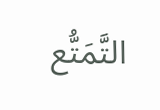التَّمَتُّع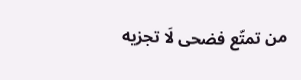من تمتّع فضحى لَا تجزيه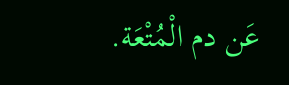عَن دم الْمُتْعَة.